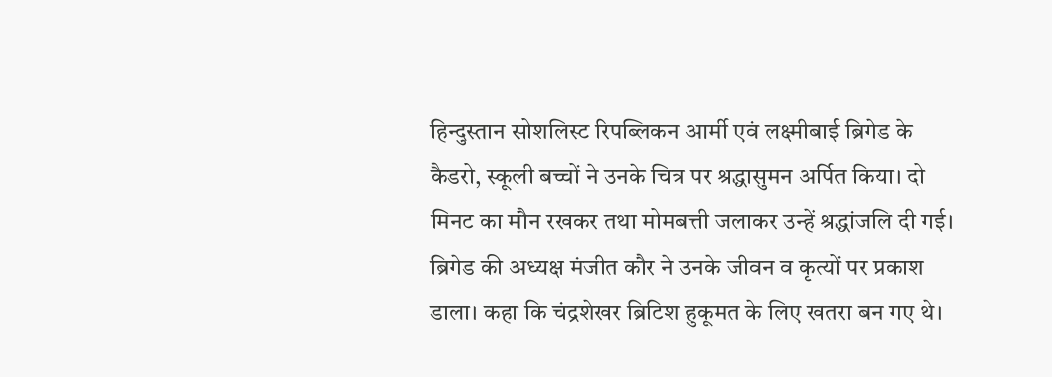हिन्दुस्तान सोशलिस्ट रिपब्लिकन आर्मी एवं लक्ष्मीबाई ब्रिगेड के कैडरो, स्कूली बच्चों ने उनके चित्र पर श्रद्धासुमन अर्पित किया। दो मिनट का मौन रखकर तथा मोमबत्ती जलाकर उन्हें श्रद्धांजलि दी गई।
ब्रिगेड की अध्यक्ष मंजीत कौर ने उनके जीवन व कृत्यों पर प्रकाश डाला। कहा कि चंद्रशेखर ब्रिटिश हुकूमत के लिए खतरा बन गए थे।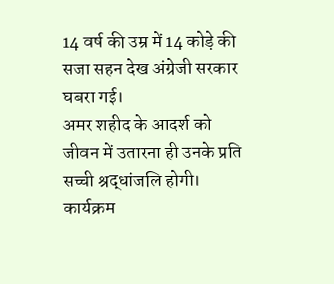14 वर्ष की उम्र में 14 कोड़े की सजा सहन देख अंग्रेजी सरकार घबरा गई।
अमर शहीद के आदर्श को जीवन में उतारना ही उनके प्रति सच्ची श्रद्धांजलि होगी। कार्यक्रम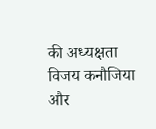की अध्यक्षता विजय कनौजिया और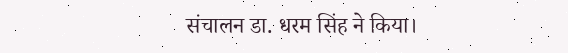संचालन डा. धरम सिंह ने किया।